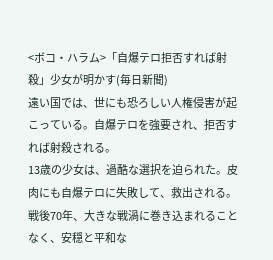<ボコ・ハラム>「自爆テロ拒否すれば射殺」少女が明かす(毎日新聞)
遠い国では、世にも恐ろしい人権侵害が起こっている。自爆テロを強要され、拒否すれば射殺される。
13歳の少女は、過酷な選択を迫られた。皮肉にも自爆テロに失敗して、救出される。
戦後70年、大きな戦渦に巻き込まれることなく、安穏と平和な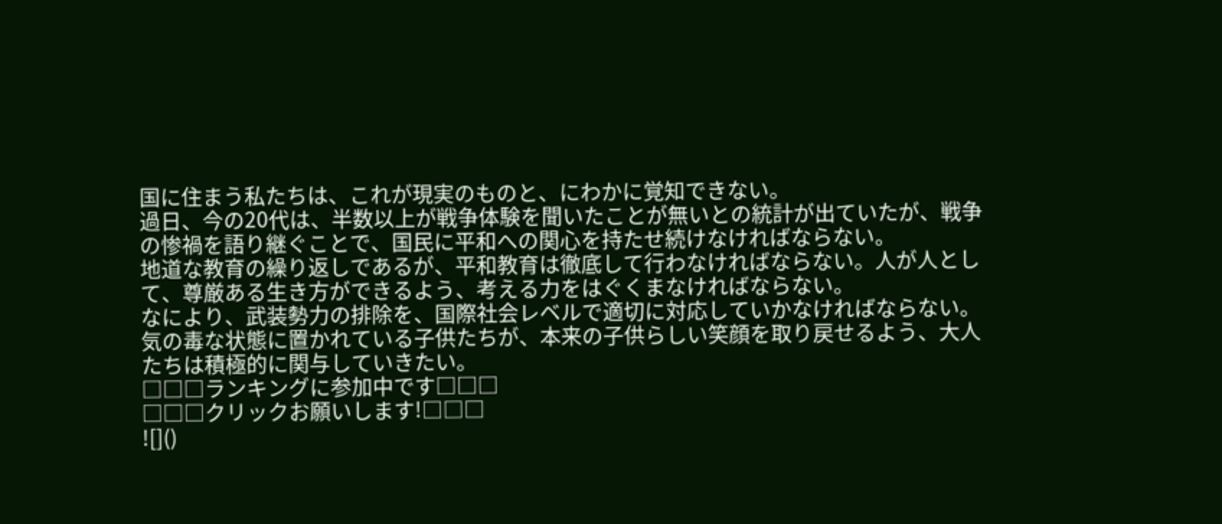国に住まう私たちは、これが現実のものと、にわかに覚知できない。
過日、今の20代は、半数以上が戦争体験を聞いたことが無いとの統計が出ていたが、戦争の惨禍を語り継ぐことで、国民に平和への関心を持たせ続けなければならない。
地道な教育の繰り返しであるが、平和教育は徹底して行わなければならない。人が人として、尊厳ある生き方ができるよう、考える力をはぐくまなければならない。
なにより、武装勢力の排除を、国際社会レベルで適切に対応していかなければならない。
気の毒な状態に置かれている子供たちが、本来の子供らしい笑顔を取り戻せるよう、大人たちは積極的に関与していきたい。
□□□ランキングに参加中です□□□
□□□クリックお願いします!□□□
![]()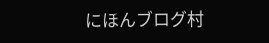にほんブログ村